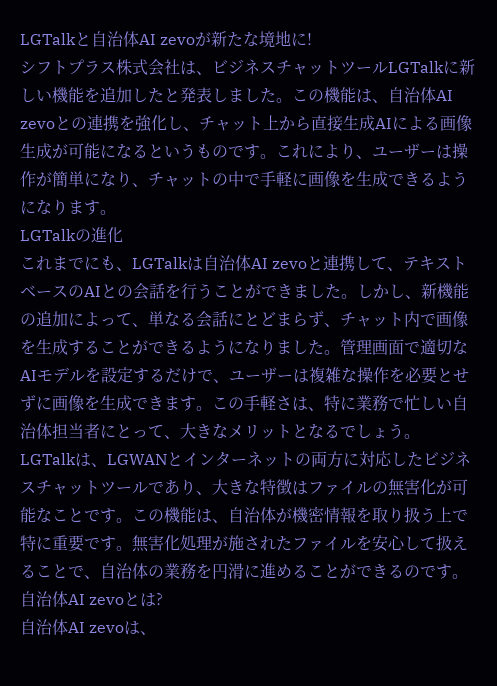LGTalkと自治体AI zevoが新たな境地に!
シフトプラス株式会社は、ビジネスチャットツールLGTalkに新しい機能を追加したと発表しました。この機能は、自治体AI zevoとの連携を強化し、チャット上から直接生成AIによる画像生成が可能になるというものです。これにより、ユーザーは操作が簡単になり、チャットの中で手軽に画像を生成できるようになります。
LGTalkの進化
これまでにも、LGTalkは自治体AI zevoと連携して、テキストベースのAIとの会話を行うことができました。しかし、新機能の追加によって、単なる会話にとどまらず、チャット内で画像を生成することができるようになりました。管理画面で適切なAIモデルを設定するだけで、ユーザーは複雑な操作を必要とせずに画像を生成できます。この手軽さは、特に業務で忙しい自治体担当者にとって、大きなメリットとなるでしょう。
LGTalkは、LGWANとインターネットの両方に対応したビジネスチャットツールであり、大きな特徴はファイルの無害化が可能なことです。この機能は、自治体が機密情報を取り扱う上で特に重要です。無害化処理が施されたファイルを安心して扱えることで、自治体の業務を円滑に進めることができるのです。
自治体AI zevoとは?
自治体AI zevoは、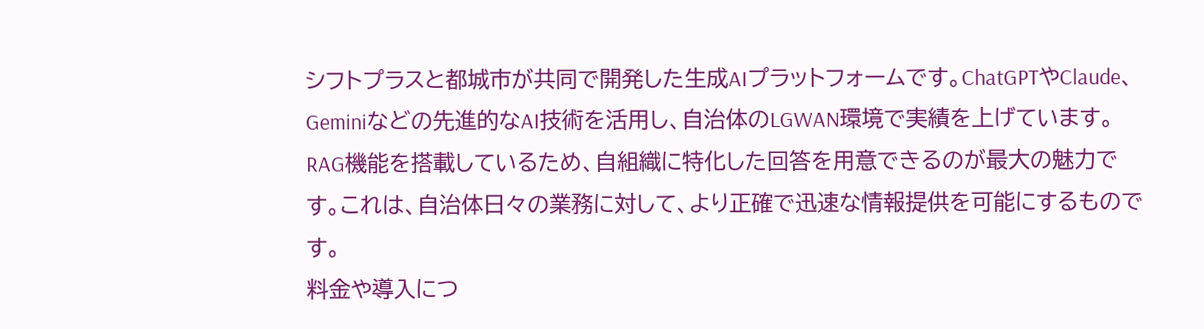シフトプラスと都城市が共同で開発した生成AIプラットフォームです。ChatGPTやClaude、Geminiなどの先進的なAI技術を活用し、自治体のLGWAN環境で実績を上げています。RAG機能を搭載しているため、自組織に特化した回答を用意できるのが最大の魅力です。これは、自治体日々の業務に対して、より正確で迅速な情報提供を可能にするものです。
料金や導入につ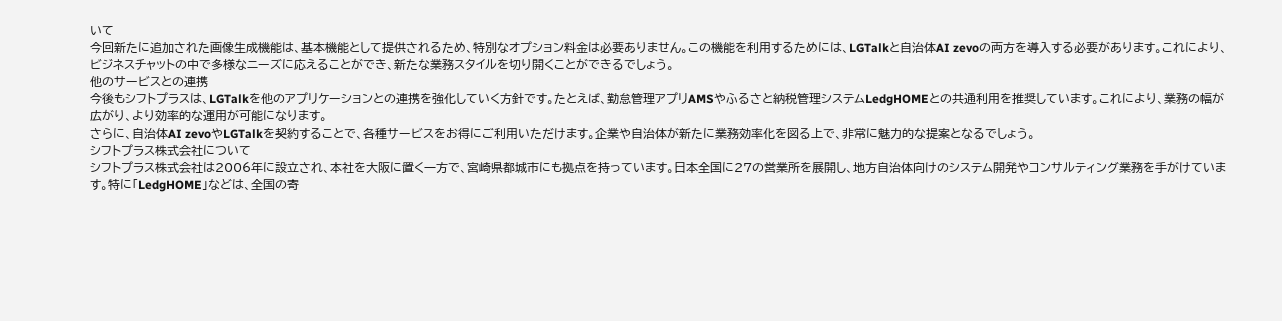いて
今回新たに追加された画像生成機能は、基本機能として提供されるため、特別なオプション料金は必要ありません。この機能を利用するためには、LGTalkと自治体AI zevoの両方を導入する必要があります。これにより、ビジネスチャットの中で多様なニーズに応えることができ、新たな業務スタイルを切り開くことができるでしょう。
他のサービスとの連携
今後もシフトプラスは、LGTalkを他のアプリケーションとの連携を強化していく方針です。たとえば、勤怠管理アプリAMSやふるさと納税管理システムLedgHOMEとの共通利用を推奨しています。これにより、業務の幅が広がり、より効率的な運用が可能になります。
さらに、自治体AI zevoやLGTalkを契約することで、各種サービスをお得にご利用いただけます。企業や自治体が新たに業務効率化を図る上で、非常に魅力的な提案となるでしょう。
シフトプラス株式会社について
シフトプラス株式会社は2006年に設立され、本社を大阪に置く一方で、宮崎県都城市にも拠点を持っています。日本全国に27の営業所を展開し、地方自治体向けのシステム開発やコンサルティング業務を手がけています。特に「LedgHOME」などは、全国の寄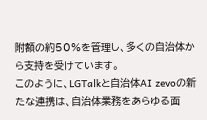附額の約50%を管理し、多くの自治体から支持を受けています。
このように、LGTalkと自治体AI zevoの新たな連携は、自治体業務をあらゆる面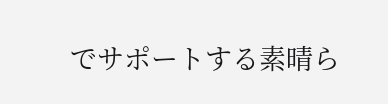でサポートする素晴ら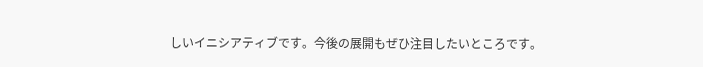しいイニシアティブです。今後の展開もぜひ注目したいところです。